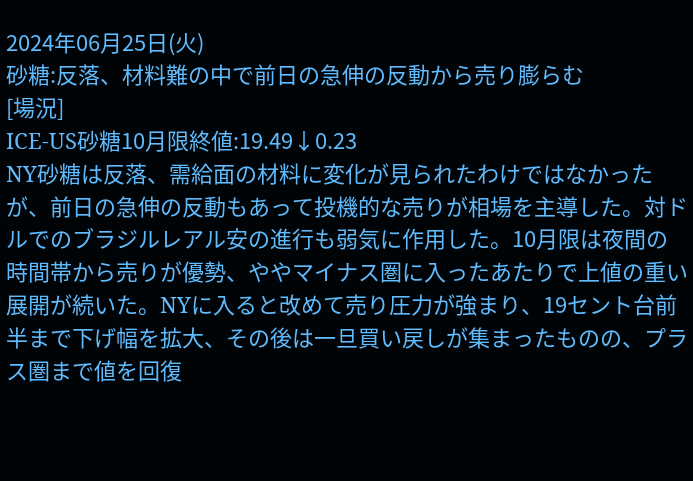2024年06月25日(火)
砂糖:反落、材料難の中で前日の急伸の反動から売り膨らむ
[場況]
ICE-US砂糖10月限終値:19.49↓0.23
NY砂糖は反落、需給面の材料に変化が見られたわけではなかったが、前日の急伸の反動もあって投機的な売りが相場を主導した。対ドルでのブラジルレアル安の進行も弱気に作用した。10月限は夜間の時間帯から売りが優勢、ややマイナス圏に入ったあたりで上値の重い展開が続いた。NYに入ると改めて売り圧力が強まり、19セント台前半まで下げ幅を拡大、その後は一旦買い戻しが集まったものの、プラス圏まで値を回復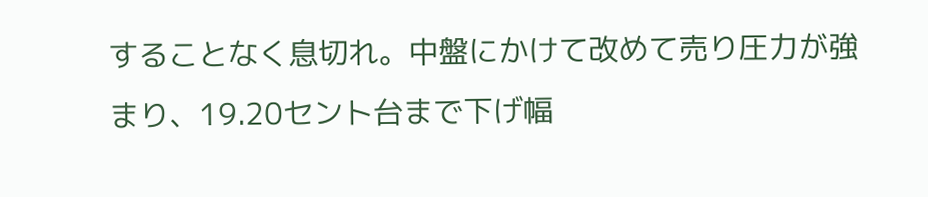することなく息切れ。中盤にかけて改めて売り圧力が強まり、19.20セント台まで下げ幅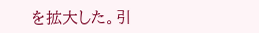を拡大した。引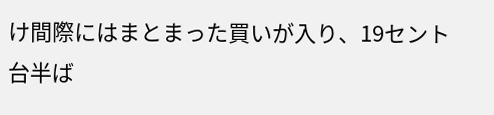け間際にはまとまった買いが入り、19セント台半ば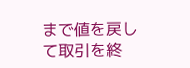まで値を戻して取引を終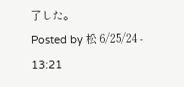了した。
Posted by 松 6/25/24 - 13:21